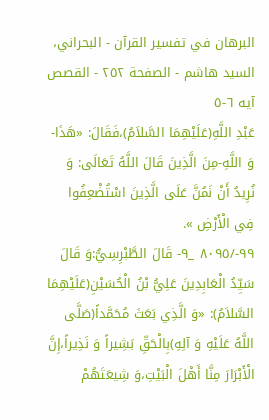البرهان في تفسير القرآن - البحراني، السيد هاشم - الصفحة ٢٥٢ - القصص آيه ٦-٥
عَبْدِ اللَّهِ(عَلَيْهِمَا السَّلاَمُ)،فَقَالَ: «هَذَا-وَ اللَّهِ-مِنَ الَّذِينَ قَالَ اللَّهُ تَعَالَى: وَ نُرِيدُ أَنْ نَمُنَّ عَلَى الَّذِينَ اسْتُضْعِفُوا فِي الْأَرْضِ ».
٩٩-/٨٠٩٥ _٩- قَالَ الطَّبْرِسِيُّ:وَ قَالَ سَيِّدُ الْعَابِدِينَ عَلِيُّ بْنُ الْحُسَيْنِ(عَلَيْهِمَا السَّلاَمُ): «وَ الَّذِي بَعَثَ مُحَمَّداً(صَلَّى اللَّهُ عَلَيْهِ وَ آلِهِ)بِالْحَقِّ بَشِيراً وَ نَذِيراً،إِنَّ الْأَبْرَارَ مِنَّا أَهْلَ الْبَيْتِ،وَ شِيعَتَهُمْ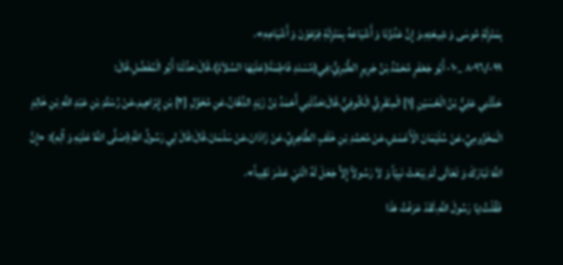بِمَنْزِلَةِ مُوسَى وَ شِيعَتِهِ،وَ إِنَّ عَدُوَّنَا وَ أَشْيَاعَهُ بِمَنْزِلَةِ فِرْعَوْنَ وَ أَشْيَاعِهِ».
٩٩-/٨٠٩٦ _١٠- أَبُو جَعْفَرٍ مُحَمَّدُ بْنُ جَرِيرٍ الطَّبَرِيُّ:فِي(مُسْنَدِ فَاطِمَةَ(عَلَيْهَا السَّلاَمُ)،قَالَ:حَدَّثَنَا أَبُو الْمُفَضَّلِ،قَالَ:
حَدَّثَنِي عَلِيُّ بْنُ الْحُسَيْنِ [١] الْمِنْقَرِيُّ الْكُوفِيُّ،قَالَ:حَدَّثَنِي أَحْمَدُ بْنُ زَيْدٍ الدَّهَّانُ،عَنِ مُخَوَّلِ [٢] بْنِ إِبْرَاهِيمَ،عَنْ رُسْتُمَ بْنِ عَبْدِ اللَّهِ بْنِ خَالِدٍ الْمَخْزُومِيِّ،عَنْ سُلَيْمَانَ الْأَعْمَشِ،عَنْ مُحَمَّدِ بْنِ خَلَفٍ الطَّاهِرِيِّ،عَنْ زَاذَانَ،عَنْ سَلْمَانَ،قَالَ:قَالَ لِي رَسُولُ اللَّهِ(صَلَّى اللَّهُ عَلَيْهِ وَ آلِهِ): «إِنَّ اللَّهَ تَبَارَكَ وَ تَعَالَى لَمْ يَبْعَثْ نَبِيّاً وَ لاَ رَسُولاً إِلاَّ جَعَلَ لَهُ اثْنَيْ عَشَرَ نَقِيباً».
فَقُلْتُ:يَا رَسُولَ اللَّهِ،لَقَدْ عَرَفْتُ هَذَا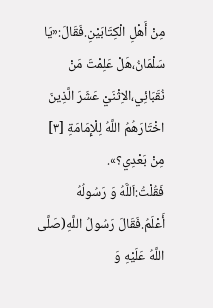مِنْ أَهْلِ الْكِتَابَيْنِ.فَقَالَ:«يَا سَلْمَانُ،هَلْ عَلِمْتَ مَنْ نُقَبَائِي،الاِثْنَيْ عَشَرَ الَّذِينَ اخْتَارَهُمُ اللَّهُ لِلْإِمَامَةِ [٣] مِنْ بَعْدِي؟».
فَقُلْتُ:اَللَّهُ وَ رَسُولُهُ أَعْلَمُ.فَقَالَ رَسُولُ اللَّهِ(صَلَّى اللَّهُ عَلَيْهِ وَ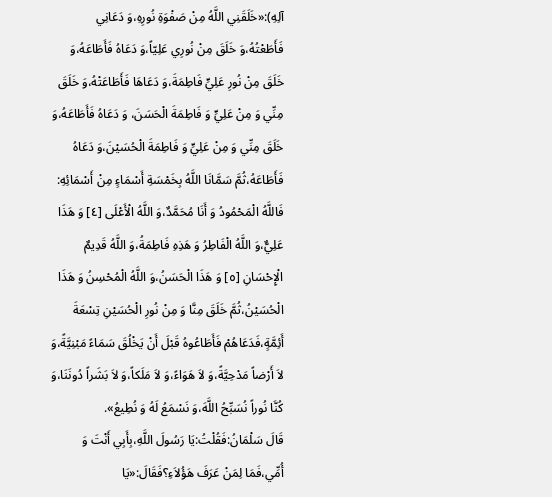آلِهِ):«خَلَقَنِي اللَّهُ مِنْ صَفْوَةِ نُورِهِ،وَ دَعَانِي فَأَطَعْتُهُ،وَ خَلَقَ مِنْ نُورِي عَلِيّاً،وَ دَعَاهُ فَأَطَاعَهُ،وَ خَلَقَ مِنْ نُورِ عَلِيٍّ فَاطِمَةَ،وَ دَعَاهَا فَأَطَاعَتْهُ،وَ خَلَقَ مِنِّي وَ مِنْ عَلِيٍّ وَ فَاطِمَةَ الْحَسَنَ، وَ دَعَاهُ فَأَطَاعَهُ،وَ خَلَقَ مِنِّي وَ مِنْ عَلِيٍّ وَ فَاطِمَةَ الْحُسَيْنَ،وَ دَعَاهُ فَأَطَاعَهُ،ثُمَّ سَمَّانَا اللَّهُ بِخَمْسَةِ أَسْمَاءٍ مِنْ أَسْمَائِهِ:
فَاللَّهُ الْمَحْمُودُ وَ أَنَا مُحَمَّدٌ،وَ اللَّهُ الْأَعْلَى [٤] وَ هَذَا عَلِيٌّ،وَ اللَّهُ الْفَاطِرُ وَ هَذِهِ فَاطِمَةُ،وَ اللَّهُ قَدِيمٌ الْإِحْسَانِ [٥] وَ هَذَا الْحَسَنُ،وَ اللَّهُ الْمُحْسِنُ وَ هَذَا الْحُسَيْنُ،ثُمَّ خَلَقَ مِنَّا وَ مِنْ نُورِ الْحُسَيْنِ تِسْعَةَ أَئِمَّةٍ،فَدَعَاهُمْ فَأَطَاعُوهُ قَبْلَ أَنْ يَخْلُقَ سَمَاءً مَبْنِيَّةً،وَ لاَ أَرْضاً مَدْحِيَّةً،وَ لاَ هَوَاءً،وَ لاَ مَلَكاً،وَ لاَ بَشَراً دُونَنَا،وَ كُنَّا نُوراً نُسَبِّحُ اللَّهَ،وَ نَسْمَعُ لَهُ وَ نُطِيعُ».
قَالَ سَلْمَانُ:فَقُلْتُ:يَا رَسُولَ اللَّهِ،بِأَبِي أَنْتَ وَ أُمِّي،فَمَا لِمَنْ عَرَفَ هَؤُلاَءِ؟فَقَالَ:«يَا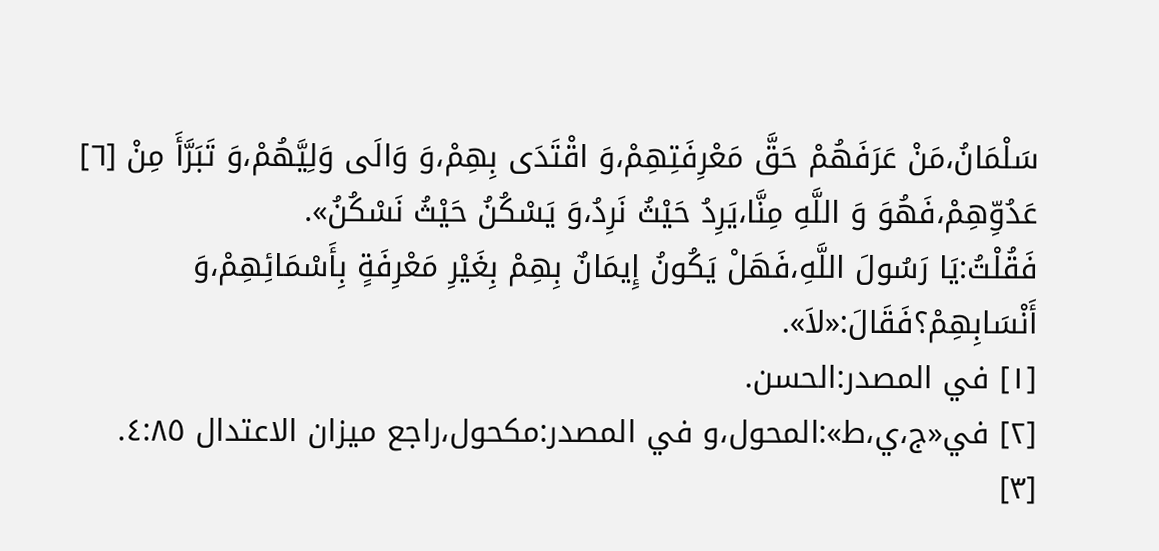سَلْمَانُ،مَنْ عَرَفَهُمْ حَقَّ مَعْرِفَتِهِمْ،وَ اقْتَدَى بِهِمْ،وَ وَالَى وَلِيَّهُمْ،وَ تَبَرَّأَ مِنْ [٦] عَدُوِّهِمْ،فَهُوَ وَ اللَّهِ مِنَّا،يَرِدُ حَيْثُ نَرِدُ،وَ يَسْكُنُ حَيْثُ نَسْكُنُ».
فَقُلْتُ:يَا رَسُولَ اللَّهِ،فَهَلْ يَكُونُ إِيمَانٌ بِهِمْ بِغَيْرِ مَعْرِفَةٍ بِأَسْمَائِهِمْ،وَ أَنْسَابِهِمْ؟فَقَالَ:«لاَ».
[١] في المصدر:الحسن.
[٢] في«ج،ي،ط»:المحول،و في المصدر:مكحول،راجع ميزان الاعتدال ٤:٨٥.
[٣]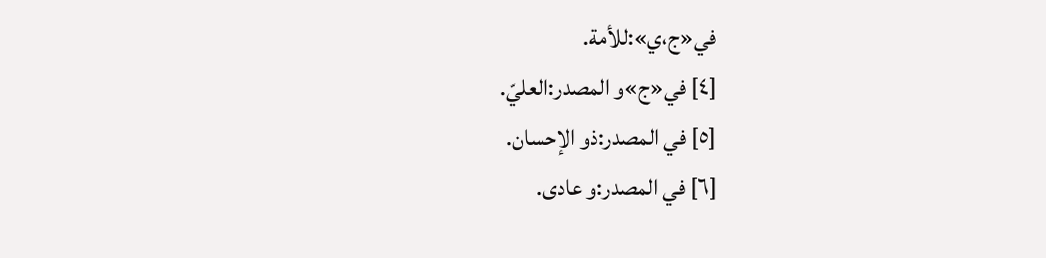في«ج،ي»:للأمة.
[٤] في«ج»و المصدر:العليّ.
[٥] في المصدر:ذو الإحسان.
[٦] في المصدر:و عادى.